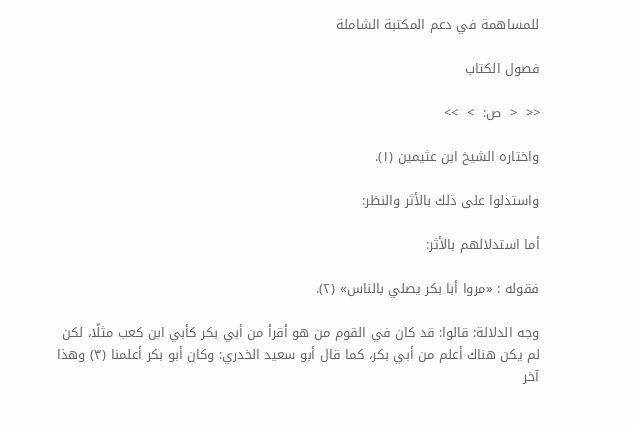للمساهمة في دعم المكتبة الشاملة

فصول الكتاب

<<  <  ص:  >  >>

واختاره الشيخ ابن عثيمين (١).

واستدلوا على ذلك بالأثر والنظر:

أما استدلالهم بالأثر:

فقوله : «مروا أبا بكر يصلي بالناس» (٢).

وجه الدلالة: قالوا: قد كان في القوم من هو أقرأ من أبي بكر كأبي ابن كعب مثلًا، لكن لم يكن هناك أعلم من أبي بكر، كما قال أبو سعيد الخدري: وكان أبو بكر أعلمنا (٣) وهذا آخر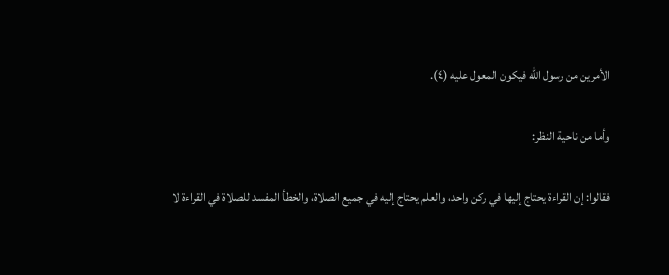الأمرين من رسول الله فيكون المعول عليه (٤).

وأما من ناحية النظر:

فقالوا: إن القراءة يحتاج إليها في ركن واحد، والعلم يحتاج إليه في جميع الصلاة، والخطأ المفسد للصلاة في القراءة لا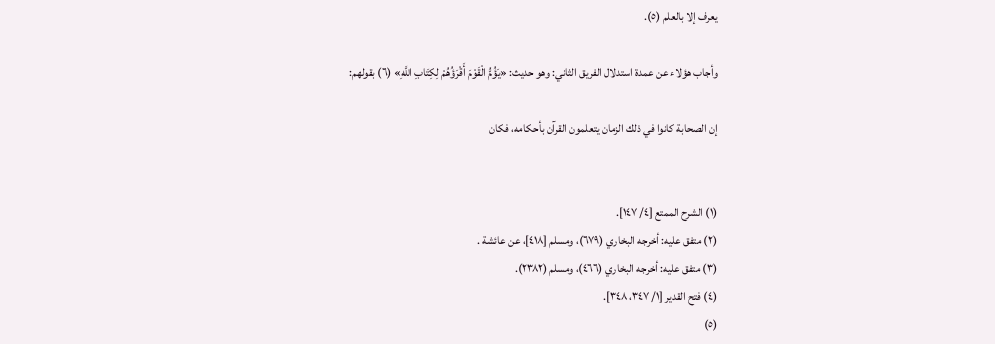يعرف إلا بالعلم (٥).

وأجاب هؤلاء عن عمدة استدلال الفريق الثاني: وهو حديث: «يَؤُمُّ الْقَوْمَ أَقْرَؤُهُمْ لِكِتَابِ اللَّهِ» (٦) بقولهم:

إن الصحابة كانوا في ذلك الزمان يتعلمون القرآن بأحكامه، فكان


(١) الشرح الممتع [٤/ ١٤٧].
(٢) متفق عليه: أخرجه البخاري (٦٧٩)، ومسلم [٤١٨]، عن عائشة .
(٣) متفق عليه: أخرجه البخاري (٤٦٦)، ومسلم (٢٣٨٢).
(٤) فتح القدير [١/ ٣٤٧، ٣٤٨].
(٥)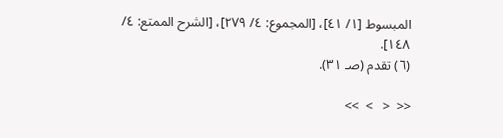المبسوط [١/ ٤١]، [المجموع: ٤/ ٢٧٩]، [الشرح الممتع: ٤/ ١٤٨].
(٦) تقدم (صـ ٣١).

<<  <   >  >>